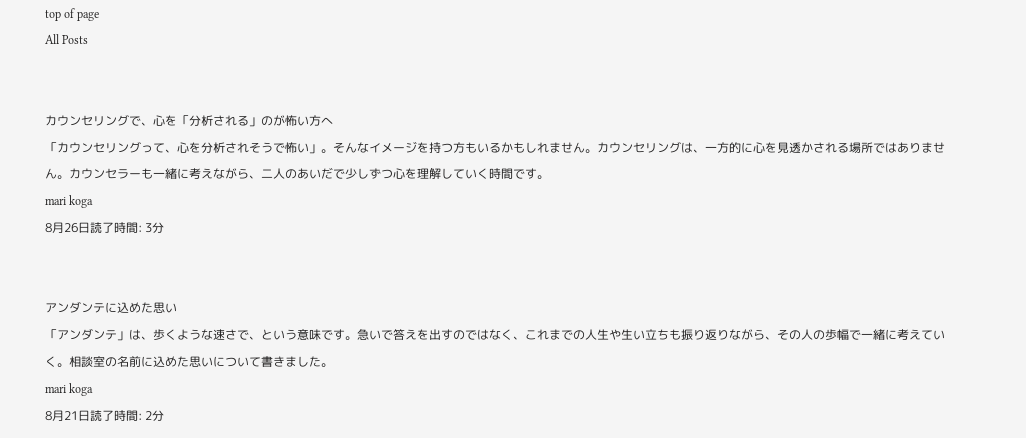top of page
All Posts


カウンセリングで、心を「分析される」のが怖い方へ
「カウンセリングって、心を分析されそうで怖い」。そんなイメージを持つ方もいるかもしれません。カウンセリングは、一方的に心を見透かされる場所ではありません。カウンセラーも一緒に考えながら、二人のあいだで少しずつ心を理解していく時間です。
mari koga
8月26日読了時間: 3分


アンダンテに込めた思い
「アンダンテ」は、歩くような速さで、という意味です。急いで答えを出すのではなく、これまでの人生や生い立ちも振り返りながら、その人の歩幅で一緒に考えていく。相談室の名前に込めた思いについて書きました。
mari koga
8月21日読了時間: 2分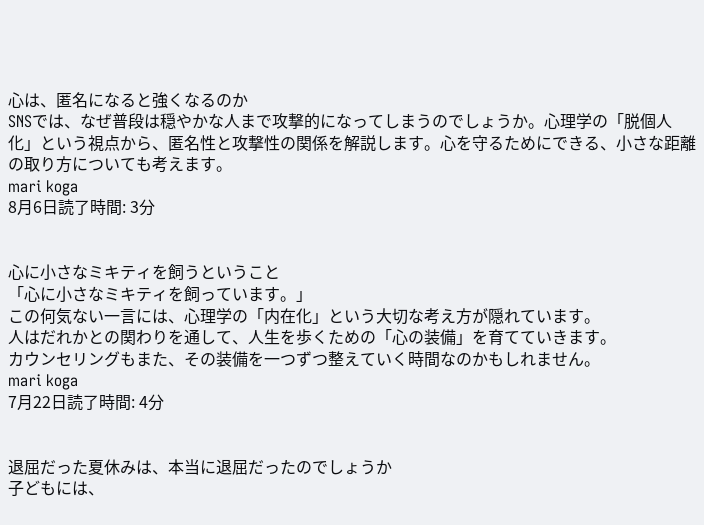心は、匿名になると強くなるのか
SNSでは、なぜ普段は穏やかな人まで攻撃的になってしまうのでしょうか。心理学の「脱個人化」という視点から、匿名性と攻撃性の関係を解説します。心を守るためにできる、小さな距離の取り方についても考えます。
mari koga
8月6日読了時間: 3分


心に小さなミキティを飼うということ
「心に小さなミキティを飼っています。」
この何気ない一言には、心理学の「内在化」という大切な考え方が隠れています。
人はだれかとの関わりを通して、人生を歩くための「心の装備」を育てていきます。
カウンセリングもまた、その装備を一つずつ整えていく時間なのかもしれません。
mari koga
7月22日読了時間: 4分


退屈だった夏休みは、本当に退屈だったのでしょうか
子どもには、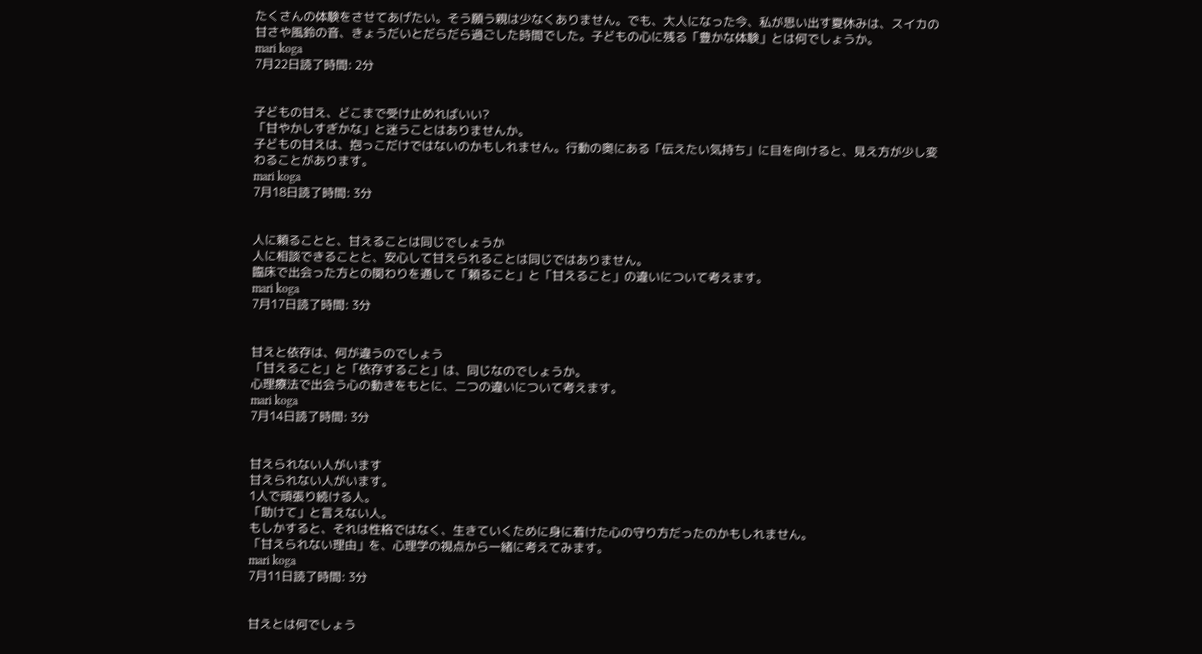たくさんの体験をさせてあげたい。そう願う親は少なくありません。でも、大人になった今、私が思い出す夏休みは、スイカの甘さや風鈴の音、きょうだいとだらだら過ごした時間でした。子どもの心に残る「豊かな体験」とは何でしょうか。
mari koga
7月22日読了時間: 2分


子どもの甘え、どこまで受け止めればいい?
「甘やかしすぎかな」と迷うことはありませんか。
子どもの甘えは、抱っこだけではないのかもしれません。行動の奥にある「伝えたい気持ち」に目を向けると、見え方が少し変わることがあります。
mari koga
7月18日読了時間: 3分


人に頼ることと、甘えることは同じでしょうか
人に相談できることと、安心して甘えられることは同じではありません。
臨床で出会った方との関わりを通して「頼ること」と「甘えること」の違いについて考えます。
mari koga
7月17日読了時間: 3分


甘えと依存は、何が違うのでしょう
「甘えること」と「依存すること」は、同じなのでしょうか。
心理療法で出会う心の動きをもとに、二つの違いについて考えます。
mari koga
7月14日読了時間: 3分


甘えられない人がいます
甘えられない人がいます。
1人で頑張り続ける人。
「助けて」と言えない人。
もしかすると、それは性格ではなく、生きていくために身に着けた心の守り方だったのかもしれません。
「甘えられない理由」を、心理学の視点から一緒に考えてみます。
mari koga
7月11日読了時間: 3分


甘えとは何でしょう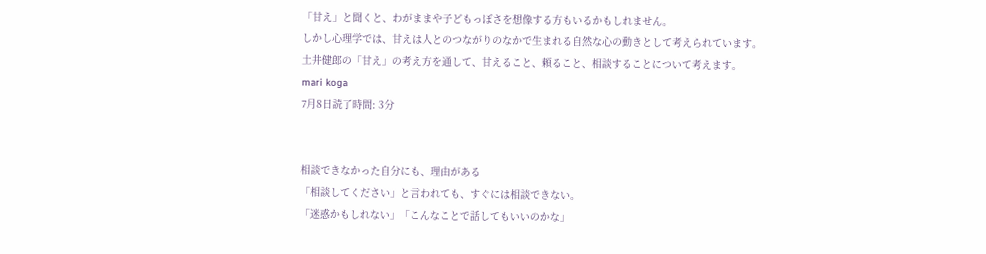「甘え」と聞くと、わがままや子どもっぽさを想像する方もいるかもしれません。
しかし心理学では、甘えは人とのつながりのなかで生まれる自然な心の動きとして考えられています。
土井健郎の「甘え」の考え方を通して、甘えること、頼ること、相談することについて考えます。
mari koga
7月8日読了時間: 3分


相談できなかった自分にも、理由がある
「相談してください」と言われても、すぐには相談できない。
「迷惑かもしれない」「こんなことで話してもいいのかな」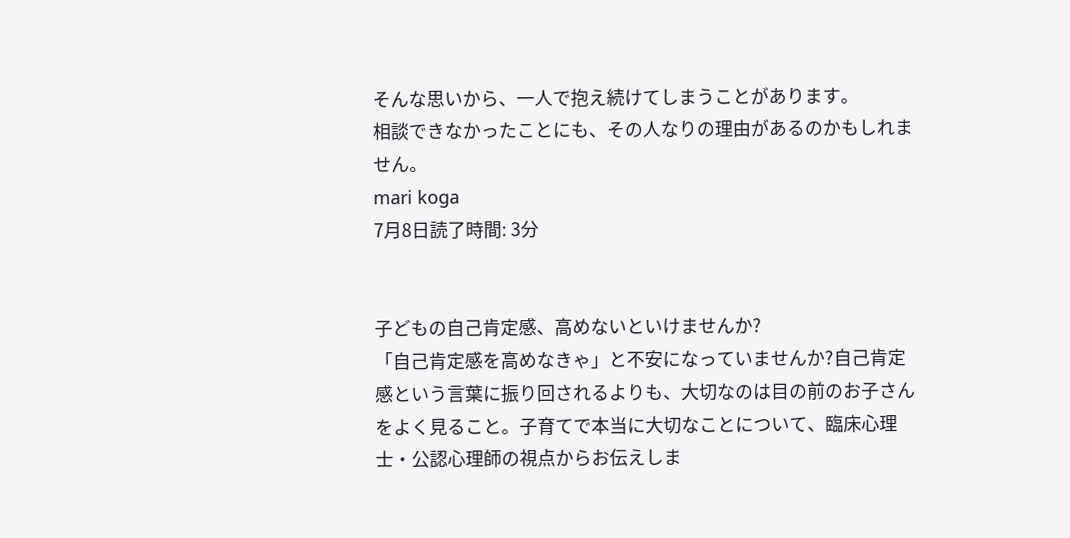そんな思いから、一人で抱え続けてしまうことがあります。
相談できなかったことにも、その人なりの理由があるのかもしれません。
mari koga
7月8日読了時間: 3分


子どもの自己肯定感、高めないといけませんか?
「自己肯定感を高めなきゃ」と不安になっていませんか?自己肯定感という言葉に振り回されるよりも、大切なのは目の前のお子さんをよく見ること。子育てで本当に大切なことについて、臨床心理士・公認心理師の視点からお伝えしま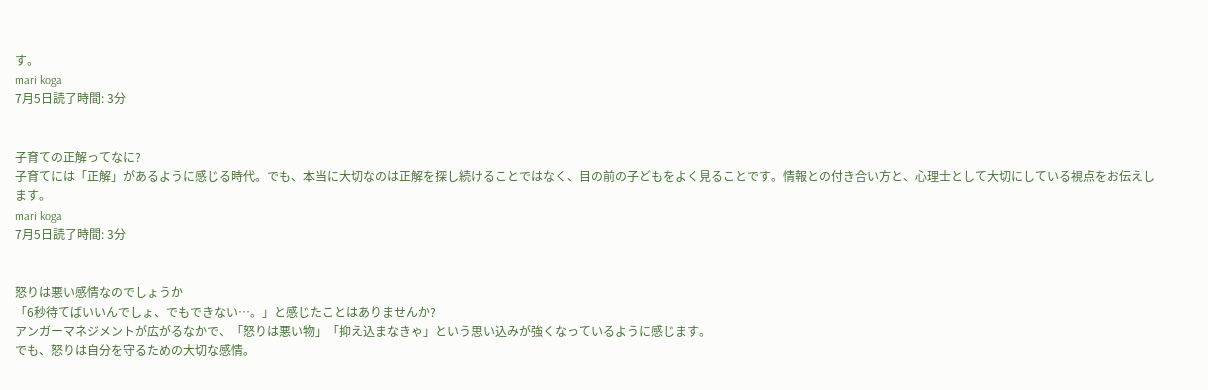す。
mari koga
7月5日読了時間: 3分


子育ての正解ってなに?
子育てには「正解」があるように感じる時代。でも、本当に大切なのは正解を探し続けることではなく、目の前の子どもをよく見ることです。情報との付き合い方と、心理士として大切にしている視点をお伝えします。
mari koga
7月5日読了時間: 3分


怒りは悪い感情なのでしょうか
「6秒待てばいいんでしょ、でもできない…。」と感じたことはありませんか?
アンガーマネジメントが広がるなかで、「怒りは悪い物」「抑え込まなきゃ」という思い込みが強くなっているように感じます。
でも、怒りは自分を守るための大切な感情。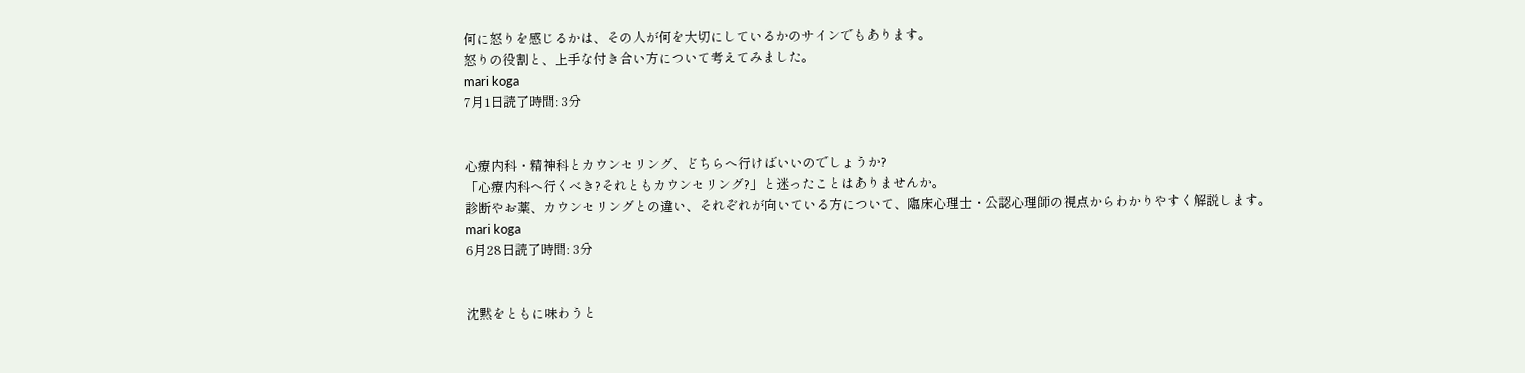何に怒りを感じるかは、その人が何を大切にしているかのサインでもあります。
怒りの役割と、上手な付き合い方について考えてみました。
mari koga
7月1日読了時間: 3分


心療内科・精神科とカウンセリング、どちらへ行けばいいのでしょうか?
「心療内科へ行くべき?それともカウンセリング?」と迷ったことはありませんか。
診断やお薬、カウンセリングとの違い、それぞれが向いている方について、臨床心理士・公認心理師の視点からわかりやすく解説します。
mari koga
6月28日読了時間: 3分


沈黙をともに味わうと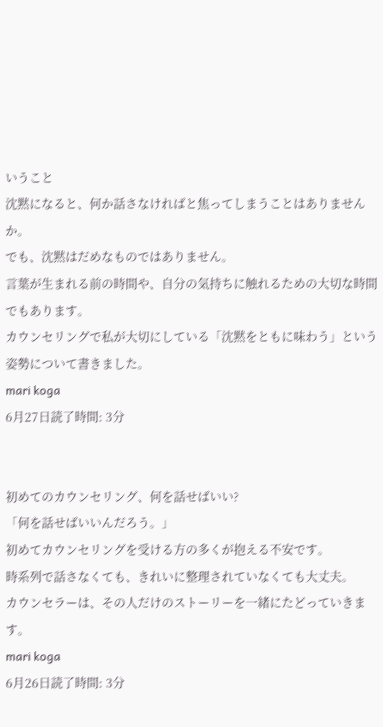いうこと
沈黙になると、何か話さなければと焦ってしまうことはありませんか。
でも、沈黙はだめなものではありません。
言葉が生まれる前の時間や、自分の気持ちに触れるための大切な時間でもあります。
カウンセリングで私が大切にしている「沈黙をともに味わう」という姿勢について書きました。
mari koga
6月27日読了時間: 3分


初めてのカウンセリング、何を話せばいい?
「何を話せばいいんだろう。」
初めてカウンセリングを受ける方の多くが抱える不安です。
時系列で話さなくても、きれいに整理されていなくても大丈夫。
カウンセラーは、その人だけのストーリーを一緒にたどっていきます。
mari koga
6月26日読了時間: 3分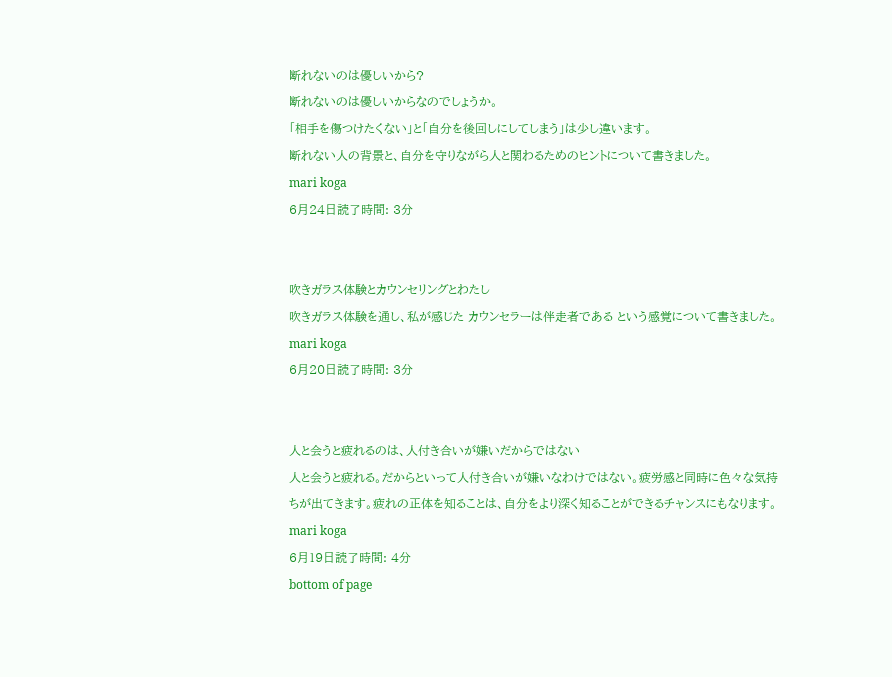断れないのは優しいから?
断れないのは優しいからなのでしょうか。
「相手を傷つけたくない」と「自分を後回しにしてしまう」は少し違います。
断れない人の背景と、自分を守りながら人と関わるためのヒントについて書きました。
mari koga
6月24日読了時間: 3分


吹きガラス体験とカウンセリングとわたし
吹きガラス体験を通し、私が感じた カウンセラーは伴走者である という感覚について書きました。
mari koga
6月20日読了時間: 3分


人と会うと疲れるのは、人付き合いが嫌いだからではない
人と会うと疲れる。だからといって人付き合いが嫌いなわけではない。疲労感と同時に色々な気持ちが出てきます。疲れの正体を知ることは、自分をより深く知ることができるチャンスにもなります。
mari koga
6月19日読了時間: 4分
bottom of page